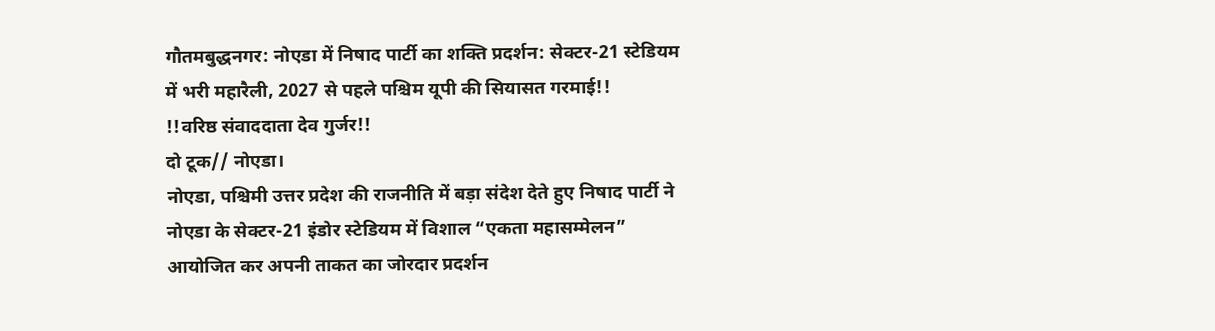गौतमबुद्धनगर: नोएडा में निषाद पार्टी का शक्ति प्रदर्शन: सेक्टर-21 स्टेडियम में भरी महारैली, 2027 से पहले पश्चिम यूपी की सियासत गरमाई!!
!!वरिष्ठ संवाददाता देव गुर्जर!!
दो टूक// नोएडा।
नोएडा, पश्चिमी उत्तर प्रदेश की राजनीति में बड़ा संदेश देते हुए निषाद पार्टी ने नोएडा के सेक्टर-21 इंडोर स्टेडियम में विशाल “एकता महासम्मेलन” आयोजित कर अपनी ताकत का जोरदार प्रदर्शन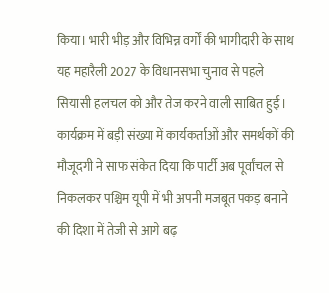किया। भारी भीड़ और विभिन्न वर्गों की भागीदारी के साथ यह महारैली 2027 के विधानसभा चुनाव से पहले सियासी हलचल को और तेज करने वाली साबित हुई।
कार्यक्रम में बड़ी संख्या में कार्यकर्ताओं और समर्थकों की मौजूदगी ने साफ संकेत दिया कि पार्टी अब पूर्वांचल से निकलकर पश्चिम यूपी में भी अपनी मजबूत पकड़ बनाने की दिशा में तेजी से आगे बढ़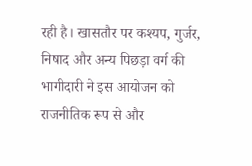रही है। खासतौर पर कश्यप, गुर्जर, निषाद और अन्य पिछड़ा वर्ग की भागीदारी ने इस आयोजन को राजनीतिक रूप से और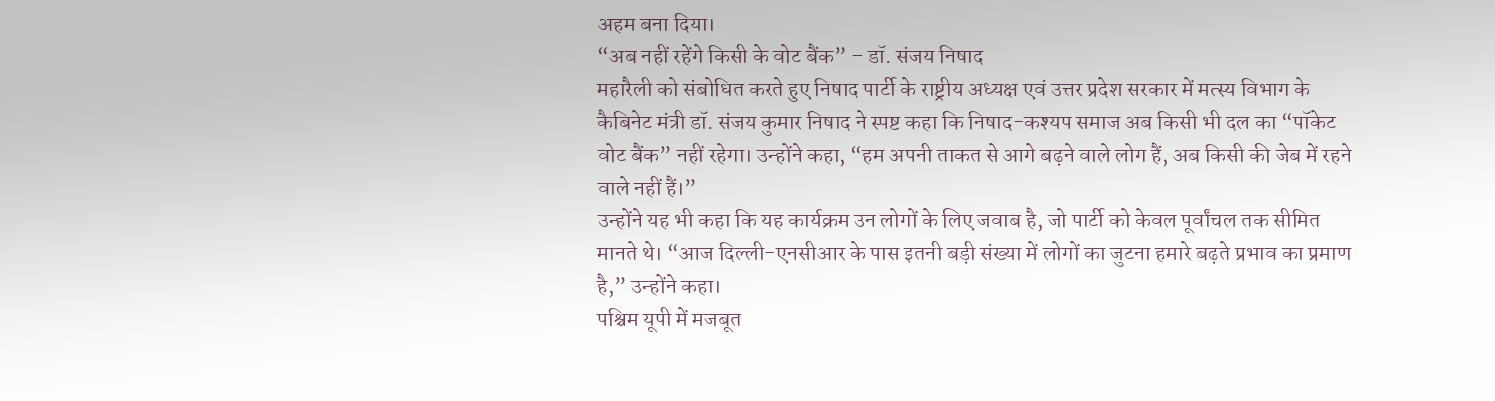अहम बना दिया।
“अब नहीं रहेंगे किसी के वोट बैंक” – डॉ. संजय निषाद
महारैली को संबोधित करते हुए निषाद पार्टी के राष्ट्रीय अध्यक्ष एवं उत्तर प्रदेश सरकार में मत्स्य विभाग के कैबिनेट मंत्री डॉ. संजय कुमार निषाद ने स्पष्ट कहा कि निषाद-कश्यप समाज अब किसी भी दल का “पॉकेट वोट बैंक” नहीं रहेगा। उन्होंने कहा, “हम अपनी ताकत से आगे बढ़ने वाले लोग हैं, अब किसी की जेब में रहने वाले नहीं हैं।”
उन्होंने यह भी कहा कि यह कार्यक्रम उन लोगों के लिए जवाब है, जो पार्टी को केवल पूर्वांचल तक सीमित मानते थे। “आज दिल्ली-एनसीआर के पास इतनी बड़ी संख्या में लोगों का जुटना हमारे बढ़ते प्रभाव का प्रमाण है,” उन्होंने कहा।
पश्चिम यूपी में मजबूत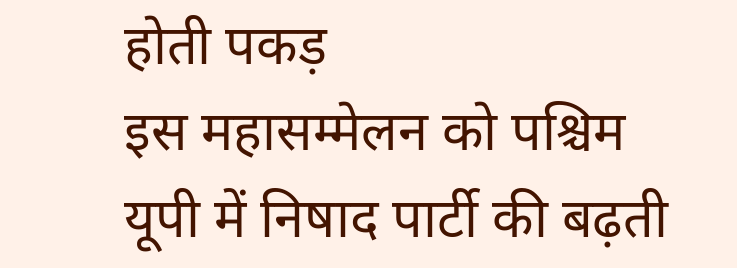होती पकड़
इस महासम्मेलन को पश्चिम यूपी में निषाद पार्टी की बढ़ती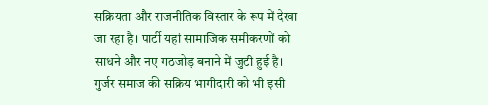सक्रियता और राजनीतिक विस्तार के रूप में देखा जा रहा है। पार्टी यहां सामाजिक समीकरणों को साधने और नए गठजोड़ बनाने में जुटी हुई है। गुर्जर समाज की सक्रिय भागीदारी को भी इसी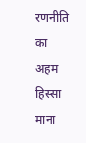रणनीति का अहम हिस्सा माना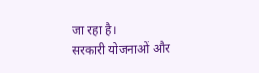जा रहा है।
सरकारी योजनाओं और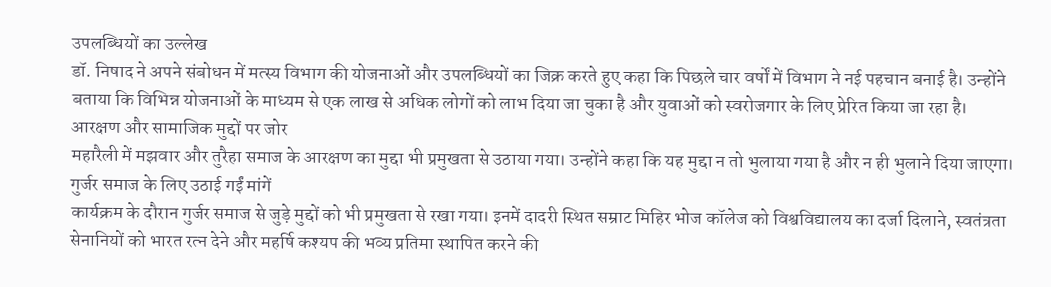उपलब्धियों का उल्लेख
डॉ. निषाद ने अपने संबोधन में मत्स्य विभाग की योजनाओं और उपलब्धियों का जिक्र करते हुए कहा कि पिछले चार वर्षों में विभाग ने नई पहचान बनाई है। उन्होंने बताया कि विभिन्न योजनाओं के माध्यम से एक लाख से अधिक लोगों को लाभ दिया जा चुका है और युवाओं को स्वरोजगार के लिए प्रेरित किया जा रहा है।
आरक्षण और सामाजिक मुद्दों पर जोर
महारैली में मझवार और तुरैहा समाज के आरक्षण का मुद्दा भी प्रमुखता से उठाया गया। उन्होंने कहा कि यह मुद्दा न तो भुलाया गया है और न ही भुलाने दिया जाएगा।
गुर्जर समाज के लिए उठाई गईं मांगें
कार्यक्रम के दौरान गुर्जर समाज से जुड़े मुद्दों को भी प्रमुखता से रखा गया। इनमें दादरी स्थित सम्राट मिहिर भोज कॉलेज को विश्वविद्यालय का दर्जा दिलाने, स्वतंत्रता सेनानियों को भारत रत्न देने और महर्षि कश्यप की भव्य प्रतिमा स्थापित करने की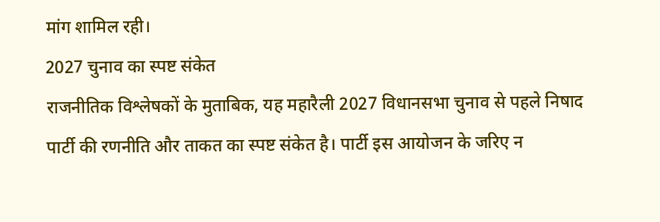मांग शामिल रही।
2027 चुनाव का स्पष्ट संकेत
राजनीतिक विश्लेषकों के मुताबिक, यह महारैली 2027 विधानसभा चुनाव से पहले निषाद पार्टी की रणनीति और ताकत का स्पष्ट संकेत है। पार्टी इस आयोजन के जरिए न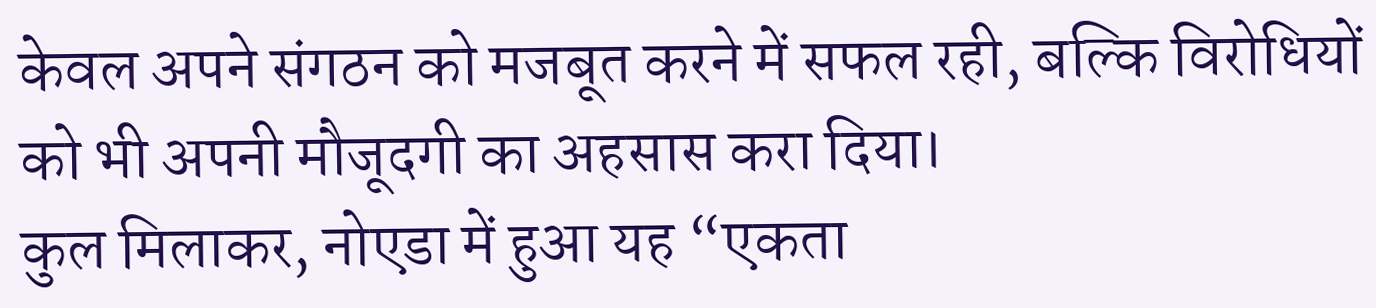केवल अपने संगठन को मजबूत करने में सफल रही, बल्कि विरोधियों को भी अपनी मौजूदगी का अहसास करा दिया।
कुल मिलाकर, नोएडा में हुआ यह “एकता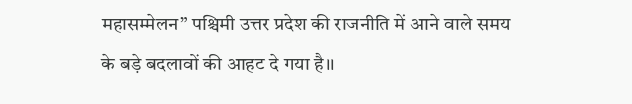महासम्मेलन” पश्चिमी उत्तर प्रदेश की राजनीति में आने वाले समय के बड़े बदलावों की आहट दे गया है।।